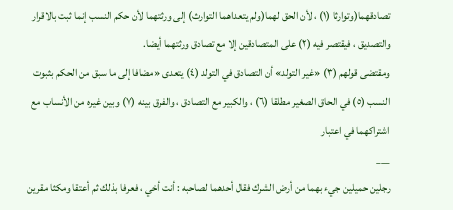تصادقهما(وتوارثا (١) ، لأن الحق لهما(ولم يتعداهما التوارث) إلى ورثتهما لأن حكم النسب إنما ثبت بالاقرار والتصديق ، فيقتصر فيه (٢) على المتصادقين إلا مع تصادق ورثتهما أيضا.
ومقتضى قولهم (٣) «غير التولد» أن التصادق في التولد (٤) يتعدى «مضافا إلى ما سبق من الحكم بثبوت النسب (٥) في الحاق الصغير مطلقا (٦) ، والكبير مع التصادق ، والفرق بينه (٧) وبين غيره من الأنساب مع اشتراكهما في اعتبار
___
رجلين حميلين جيء بهما من أرض الشرك فقال أحدهما لصاحبه : أنت أخي ، فعرفا بذلك ثم أعتقا ومكثا مقرين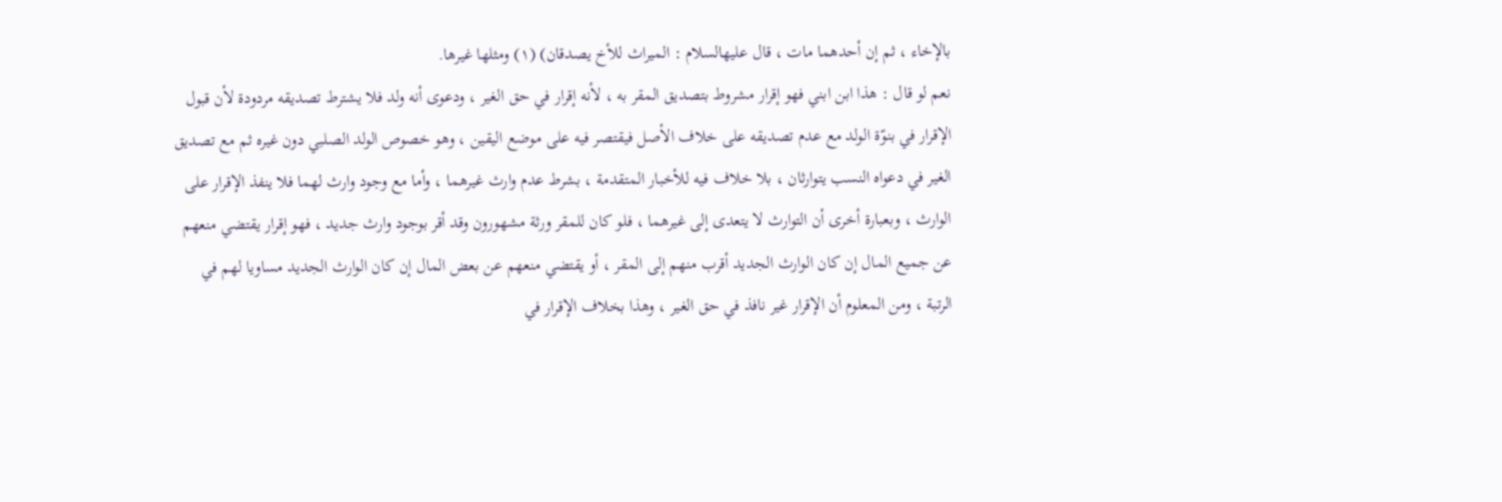بالإخاء ، ثم إن أحدهما مات ، قال عليهالسلام : الميراث للأخ يصدقان) (١) ومثلها غيرها.
نعم لو قال : هذا ابن ابني فهو إقرار مشروط بتصديق المقر به ، لأنه إقرار في حق الغير ، ودعوى أنه ولد فلا يشترط تصديقه مردودة لأن قبول الإقرار في بنوّة الولد مع عدم تصديقه على خلاف الأصل فيقتصر فيه على موضع اليقين ، وهو خصوص الولد الصلبي دون غيره ثم مع تصديق الغير في دعواه النسب يتوارثان ، بلا خلاف فيه للأخبار المتقدمة ، بشرط عدم وارث غيرهما ، وأما مع وجود وارث لهما فلا ينفذ الإقرار على الوارث ، وبعبارة أخرى أن التوارث لا يتعدى إلى غيرهما ، فلو كان للمقر ورثة مشهورون وقد أقر بوجود وارث جديد ، فهو إقرار يقتضي منعهم عن جميع المال إن كان الوارث الجديد أقرب منهم إلى المقر ، أو يقتضي منعهم عن بعض المال إن كان الوارث الجديد مساويا لهم في الرتبة ، ومن المعلوم أن الإقرار غير نافذ في حق الغير ، وهذا بخلاف الإقرار في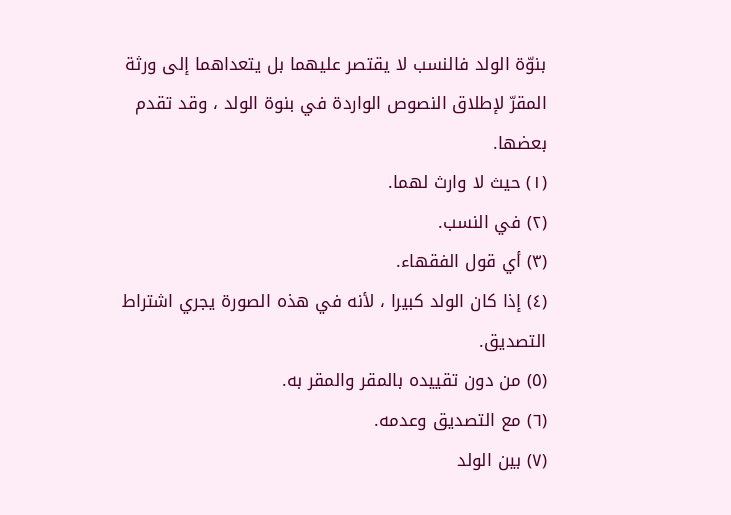بنوّة الولد فالنسب لا يقتصر عليهما بل يتعداهما إلى ورثة المقرّ لإطلاق النصوص الواردة في بنوة الولد ، وقد تقدم بعضها.
(١) حيث لا وارث لهما.
(٢) في النسب.
(٣) أي قول الفقهاء.
(٤) إذا كان الولد كبيرا ، لأنه في هذه الصورة يجري اشتراط التصديق.
(٥) من دون تقييده بالمقر والمقر به.
(٦) مع التصديق وعدمه.
(٧) بين الولد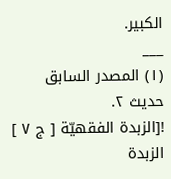الكبير.
___
(١) المصدر السابق حديث ٢.
![الزبدة الفقهيّة [ ج ٧ ] الزبدة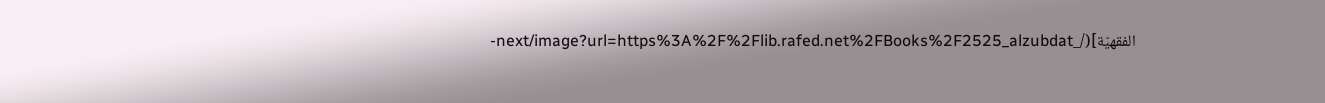الفقهيّة](/_next/image?url=https%3A%2F%2Flib.rafed.net%2FBooks%2F2525_alzubdat-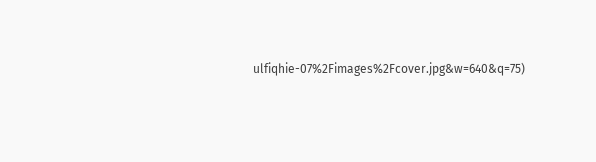ulfiqhie-07%2Fimages%2Fcover.jpg&w=640&q=75)